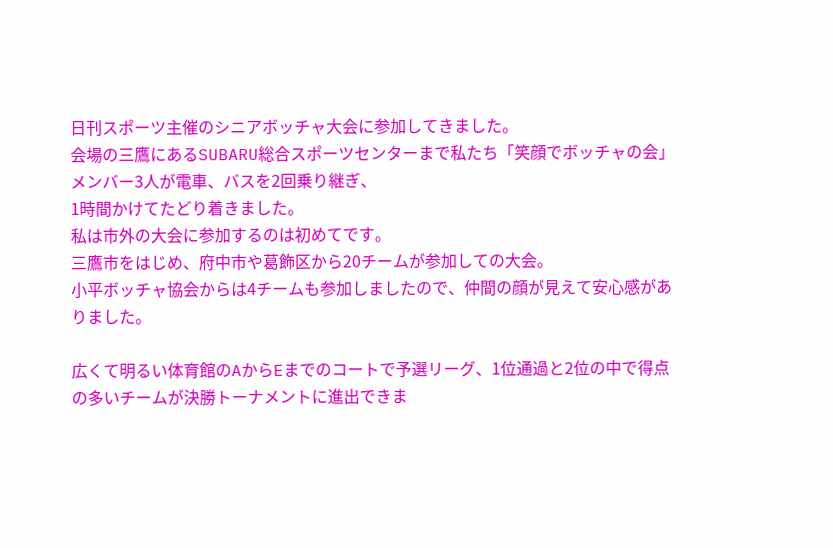日刊スポーツ主催のシニアボッチャ大会に参加してきました。
会場の三鷹にあるSUBARU総合スポーツセンターまで私たち「笑顔でボッチャの会」メンバー3人が電車、バスを2回乗り継ぎ、
1時間かけてたどり着きました。
私は市外の大会に参加するのは初めてです。
三鷹市をはじめ、府中市や葛飾区から20チームが参加しての大会。
小平ボッチャ協会からは4チームも参加しましたので、仲間の顔が見えて安心感がありました。

広くて明るい体育館のAからEまでのコートで予選リーグ、1位通過と2位の中で得点の多いチームが決勝トーナメントに進出できま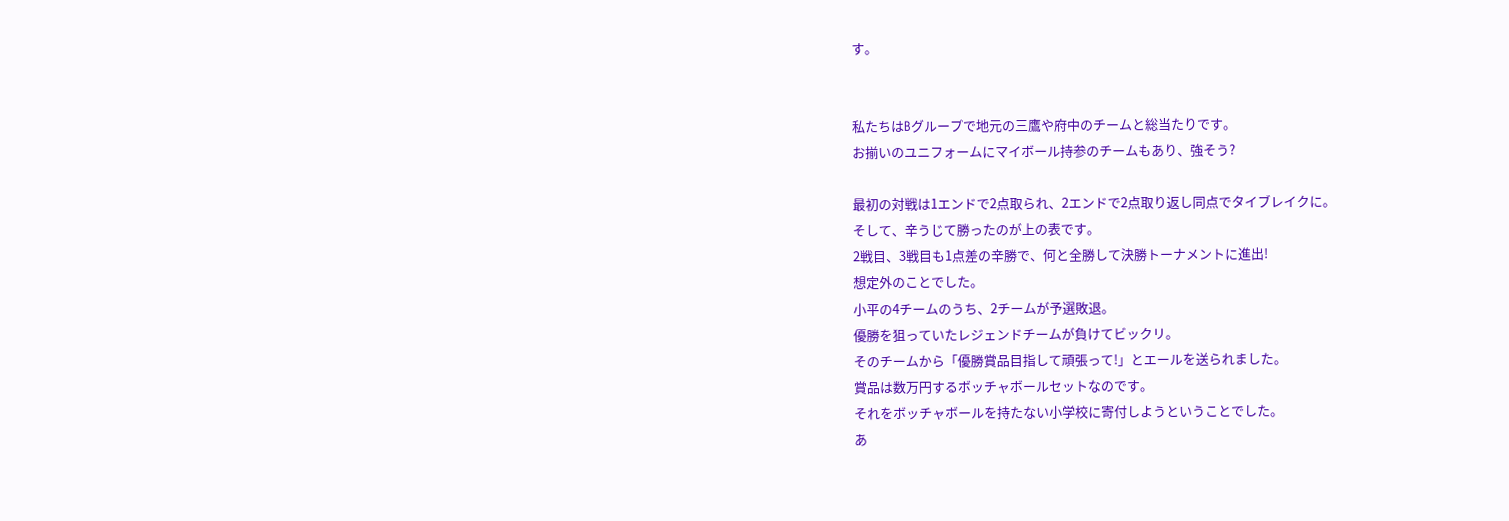す。


私たちはBグループで地元の三鷹や府中のチームと総当たりです。
お揃いのユニフォームにマイボール持参のチームもあり、強そう?

最初の対戦は1エンドで2点取られ、2エンドで2点取り返し同点でタイブレイクに。
そして、辛うじて勝ったのが上の表です。
2戦目、3戦目も1点差の辛勝で、何と全勝して決勝トーナメントに進出!
想定外のことでした。
小平の4チームのうち、2チームが予選敗退。
優勝を狙っていたレジェンドチームが負けてビックリ。
そのチームから「優勝賞品目指して頑張って!」とエールを送られました。
賞品は数万円するボッチャボールセットなのです。
それをボッチャボールを持たない小学校に寄付しようということでした。
あ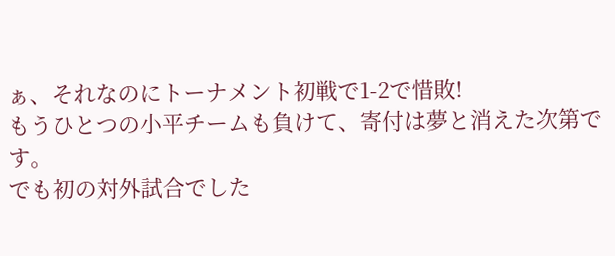ぁ、それなのにトーナメント初戦で1-2で惜敗!
もうひとつの小平チームも負けて、寄付は夢と消えた次第です。
でも初の対外試合でした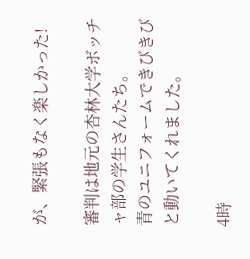が、緊張もなく楽しかった!

審判は地元の杏林大学ボッチャ部の学生さんたち。
青のユニフォームできびきびと動いてくれました。

4時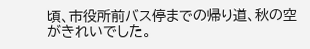頃、市役所前バス停までの帰り道、秋の空がきれいでした。